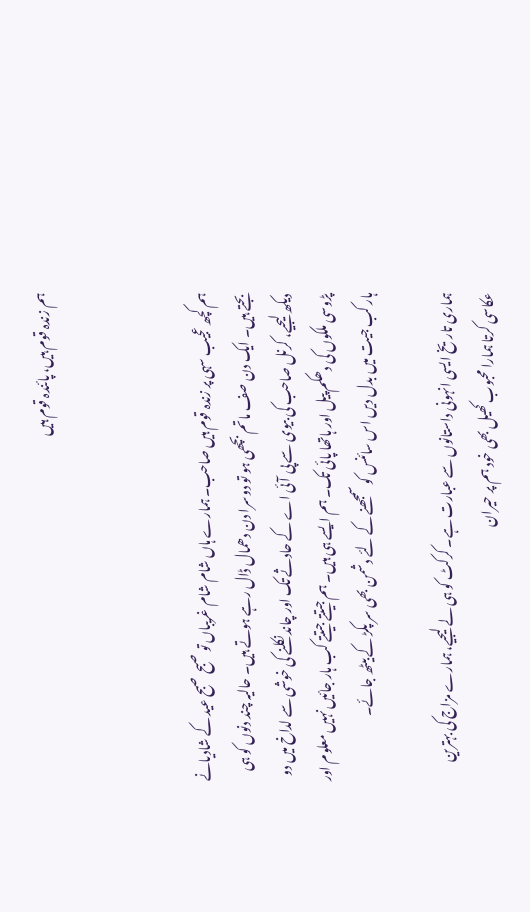ہم زندہ قوم ہیں، پائندہ قوم ہیں



ہم کچھ عجیب سہی پر زندہ قوم ہیں صاحب۔ ہمارے ہاں شام شام غریباں تو صبح صبح عید کے شادیانے بجتے ہیں۔ ایک دن صف ماتم بچھی ہو تو دوسرا دن دھمال ڈال رہے ہوتے ہیں۔ حالیہ چند دنوں کو ہی دیکھ لیجیے، کرنل صاحب کی بیوی سے پی آئی اے کے حادثے تک اور چاند نکلنے کی خوشی سے لداخ میں دو پڑوسی ملکوں کی دھکم پیل اور ہاتھا پائی تک۔ ہم ایسے ہی ہیں۔ ہم جیتتے جیتتے کب ہار جائیں نہیں معلوم اور ہار کب جیت میں بدل دیں اس سائنس کو سمجھنے کے لئے دشمن بھی سر پکڑ کے بیٹھ جائے۔

ہماری تاریخ ایسی انہونی داستانوں سے عبارت ہے۔ کرکٹ کو ہی لے لیجیے، ہمارے مزاج کی بہترین عکاسی کرتا ہمارا محبوب کھیل بھی خود ہم پر حیران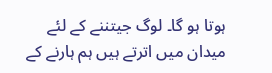ہوتا ہو گا۔ لوگ جیتننے کے لئے میدان میں اترتے ہیں ہم ہارنے کے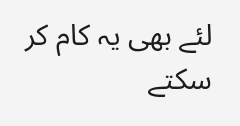لئے بھی یہ کام کر سکتے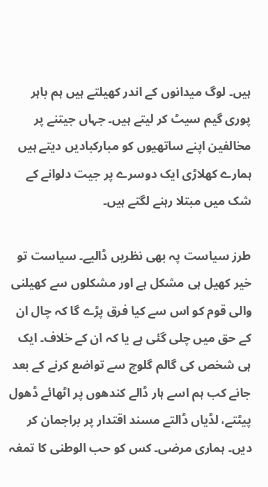ہیں۔ لوگ میدانوں کے اندر کھیلتے ہیں ہم باہر پوری گیم سیٹ کر لیتے ہیں۔ جہاں جیتنے پر مخالفین اپنے ساتھیوں کو مبارکبادیں دیتے ہیں ہمارے کھلاڑی ایک دوسرے پر جیت دلوانے کے شک میں مبتلا رہنے لگتے ہیں۔

طرز سیاست پہ بھی نظریں ڈالیے۔ سیاست تو خیر کھیل ہی مشکل ہے اور مشکلوں سے کھیلنی والی قوم کو اس سے کیا فرق پڑے گا کہ چال ان کے حق میں چلی گئی ہے یا کہ ان کے خلاف۔ ایک ہی شخص کی گالم گلوچ سے تواضع کرنے کے بعد جانے کب ہم اسے ہار ڈالے کندھوں پر اٹھائے ڈھول پیٹتے، لڈیاں ڈالتے مسند اقتدار پر براجمان کر دیں۔ ہماری مرضی۔ کس کو حب الوطنی کا تمغہ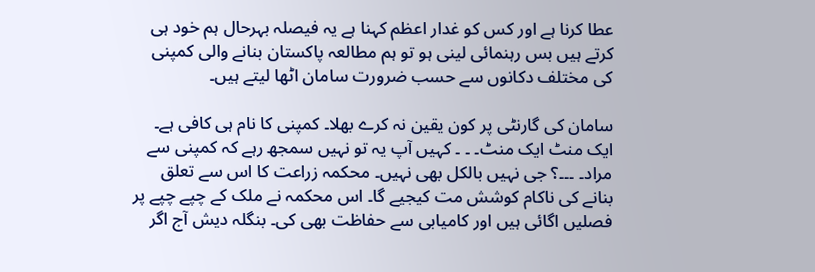عطا کرنا ہے اور کس کو غدار اعظم کہنا ہے یہ فیصلہ بہرحال ہم خود ہی کرتے ہیں بس رہنمائی لینی ہو تو ہم مطالعہ پاکستان بنانے والی کمپنی کی مختلف دکانوں سے حسب ضرورت سامان اٹھا لیتے ہیں۔

سامان کی گارنٹی پر کون یقین نہ کرے بھلا۔ کمپنی کا نام ہی کافی ہے۔ ایک منٹ ایک منٹ۔ ۔ ۔ کہیں آپ یہ تو نہیں سمجھ رہے کہ کمپنی سے مراد۔ ۔۔۔؟ جی نہیں بالکل بھی نہیں۔ محکمہ زراعت کا اس سے تعلق بنانے کی ناکام کوشش مت کیجیے گا۔ اس محکمہ نے ملک کے چپے چپے پر فصلیں اگائی ہیں اور کامیابی سے حفاظت بھی کی۔ بنگلہ دیش آج اگر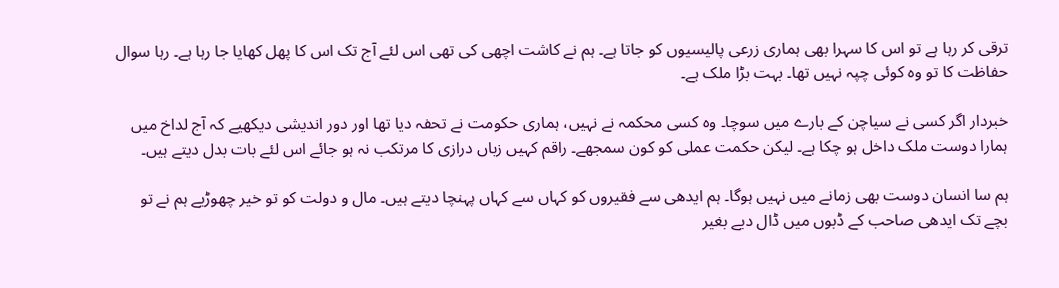ترقی کر رہا ہے تو اس کا سہرا بھی ہماری زرعی پالیسیوں کو جاتا ہے۔ ہم نے کاشت اچھی کی تھی اس لئے آج تک اس کا پھل کھایا جا رہا ہے۔ رہا سوال حفاظت کا تو وہ کوئی چپہ نہیں تھا۔ بہت بڑا ملک ہے۔

خبردار اگر کسی نے سیاچن کے بارے میں سوچا۔ وہ کسی محکمہ نے نہیں، ہماری حکومت نے تحفہ دیا تھا اور دور اندیشی دیکھیے کہ آج لداخ میں ہمارا دوست ملک داخل ہو چکا ہے۔ لیکن حکمت عملی کو کون سمجھے۔ راقم کہیں زباں درازی کا مرتکب نہ ہو جائے اس لئے بات بدل دیتے ہیں۔

ہم سا انسان دوست بھی زمانے میں نہیں ہوگا۔ ہم ایدھی سے فقیروں کو کہاں سے کہاں پہنچا دیتے ہیں۔ مال و دولت کو تو خیر چھوڑیے ہم نے تو بچے تک ایدھی صاحب کے ڈبوں میں ڈال دیے بغیر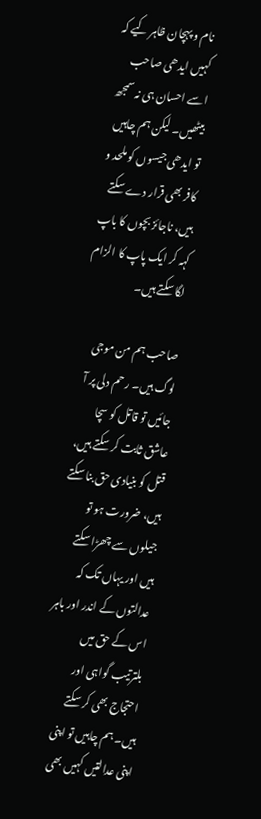نام و پہچان ظاہر کیے کہ کہیں ایدھی صاحب اسے احسان ہی نہ سمجھ بیٹھیں۔ لیکن ہم چاہیں تو ایدھی جیسوں کو ملحد و کافر بھی قرار دے سکتے ہیں، ناجائز بچوں کا باپ کہہ کر ایک پاپ کا الزام لگا سکتے ہیں۔

صاحب ہم من موجی لوگ ہیں۔ رحم دلی پر آ جائیں تو قاتل کو سچا عاشق ثابت کر سکتے ہیں، قتل کو بنیادی حق بنا سکتے ہیں، ضرورت ہو تو جیلوں سے چھڑا سکتے ہیں اور یہاں تک کہ عدالتوں کے اندر اور باہر اس کے حق میں بلترتیب گواہی اور احتجاج بھی کر سکتے ہیں۔ ہم چاہیں تو اپنی اپنی عدالتیں کہیں بھی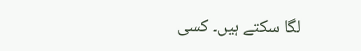لگا سکتے ہیں۔ کسی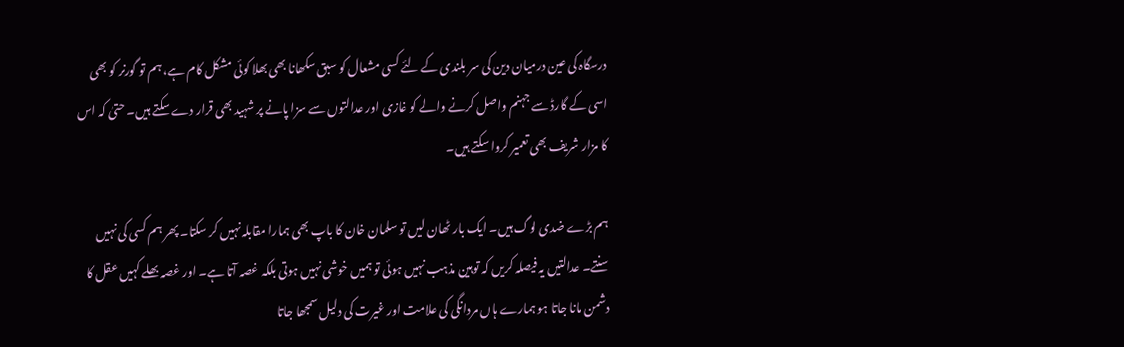درسگاہ کی عین درمیان دین کی سر بلندی کے لئے کسی مشعال کو سبق سکھانا بھی بھلا کوئی مشکل کام ہے، ہم تو گورنر کو بھی اسی کے گارڈ سے جہنم واصل کرنے والے کو غازی اور عدالتوں سے سزا پانے پر شہید بھی قرار دے سکتے ہیں۔ حتیٰ کہ اس کا مزار شریف بھی تعمیر کروا سکتے ہیں۔

ہم بڑے ضدی لوگ ہیں۔ ایک بار ٹھان لیں تو سلمان خان کا باپ بھی ہمارا مقابلہ نہیں کر سکتا۔ پھر ہم کسی کی نہیں سنتے۔ عدالتیں یہ فیصلہ کریں کہ توہین مذہب نہیں ہوئی تو ہمیں خوشی نہیں ہوتی بلکہ غصہ آتا ہے۔ اور غصہ بھلے کہیں عقل کا دشمن مانا جاتا ہو ہمارے ہاں مردانگی کی علامت اور غیرت کی دلیل سمجھا جاتا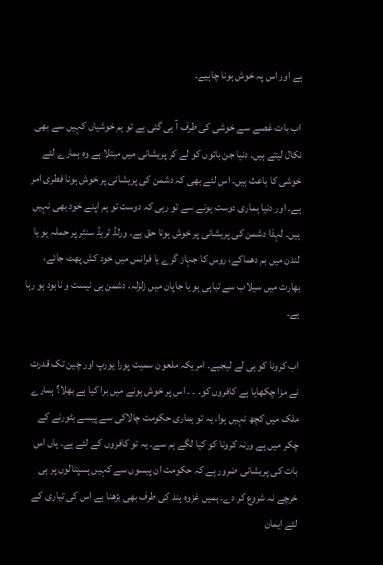ہے اور اس پہ خوش ہونا چاہیے۔

اب بات غصے سے خوشی کی طرف آ ہی گئی ہے تو ہم خوشیاں کہیں سے بھی نکال لیتے ہیں۔ دنیا جن باتوں کو لے کر پریشانی میں مبتلا ہے وہ ہمارے لئے خوشی کا باعث ہیں۔ اس لئے بھی کہ دشمن کی پریشانی پر خوش ہونا فطری امر ہے۔ اور دنیا ہماری دوست ہونے سے تو رہی کہ دوست تو ہم اپنے خود بھی نہیں ہیں۔ لہذا دشمن کی پریشانی پر خوش ہونا حق ہے۔ ورلڈ ٹریڈ سنٹر پر حملہ ہو یا لندن میں بم دھماکے، روس کا جہاز گرے یا فرانس میں خود کش پھٹ جائے، بھارت میں سیلاب سے تباہی ہو یا جاپان میں زلزلہ، دشمن ہی نیست و نابود ہو رہا ہے۔

اب کرونا کو ہی لے لیجیے۔ امریکہ ملعون سمیت پورا یورپ اور چین تک قدرت نے مزا چکھایا ہے کافروں کو۔ ۔ ۔ اس پر خوش ہونے میں برا کیا ہے بھلا؟ ہمارے ملک میں کچھ نہیں ہوا، یہ تو ہماری حکومت چالاکی سے پیسے بٹورنے کے چکر میں ہے ورنہ کرونا کو کیا لگے ہم سے۔ یہ تو کافروں کے لئے ہے۔ ہاں اس بات کی پریشانی ضرور ہے کہ حکومت ان پیسوں سے کہیں ہسپتالوں پر ہی خرچے نہ شروع کر دے۔ ہمیں غزوہ ہند کی طرف بھی بڑھنا ہے اس کی تیاری کے لئے ایمان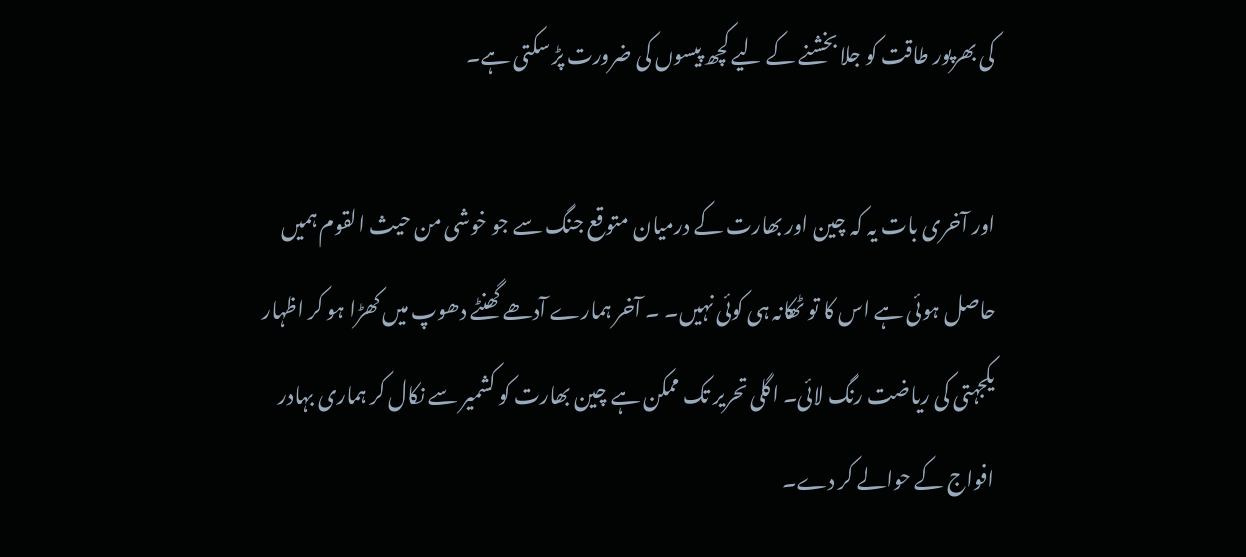کی بھرپور طاقت کو جلا بخشنے کے لیے کچھ پیسوں کی ضرورت پڑ سکتی ہے۔

اور آخری بات یہ کہ چین اور بھارت کے درمیان متوقع جنگ سے جو خوشی من حیث القوم ہمیں حاصل ہوئی ہے اس کا تو ٹھکانہ ہی کوئی نہیں۔ ۔ آخر ہمارے آدھے گھنٹے دھوپ میں کھڑا ہو کر اظہار یکجہتی کی ریاضت رنگ لائی۔ اگلی تحریر تک ممکن ہے چین بھارت کو کشمیر سے نکال کر ہماری بہادر افواج کے حوالے کر دے۔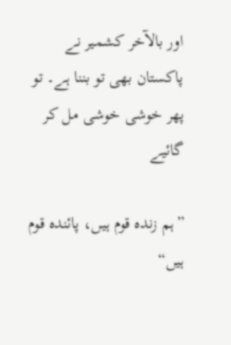اور بالآخر کشمیر نے پاکستان بھی تو بننا ہے۔ تو پھر خوشی خوشی مل کر گائیے

”ہم زندہ قوم ہیں، پائندہ قوم ہیں“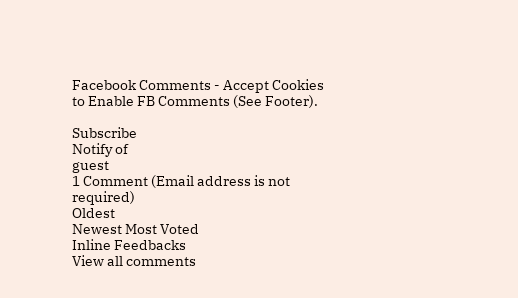Facebook Comments - Accept Cookies to Enable FB Comments (See Footer).

Subscribe
Notify of
guest
1 Comment (Email address is not required)
Oldest
Newest Most Voted
Inline Feedbacks
View all comments